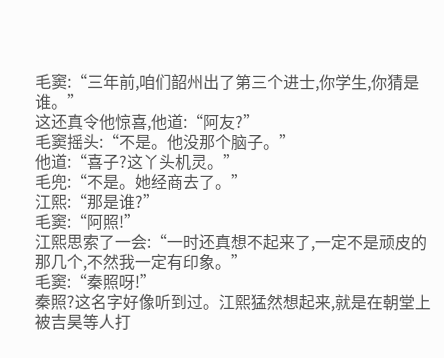毛窦:“三年前,咱们韶州出了第三个进士,你学生,你猜是谁。”
这还真令他惊喜,他道:“阿友?”
毛窦摇头:“不是。他没那个脑子。”
他道:“喜子?这丫头机灵。”
毛兜:“不是。她经商去了。”
江熙:“那是谁?”
毛窦:“阿照!”
江熙思索了一会:“一时还真想不起来了,一定不是顽皮的那几个,不然我一定有印象。”
毛窦:“秦照呀!”
秦照?这名字好像听到过。江熙猛然想起来,就是在朝堂上被吉昊等人打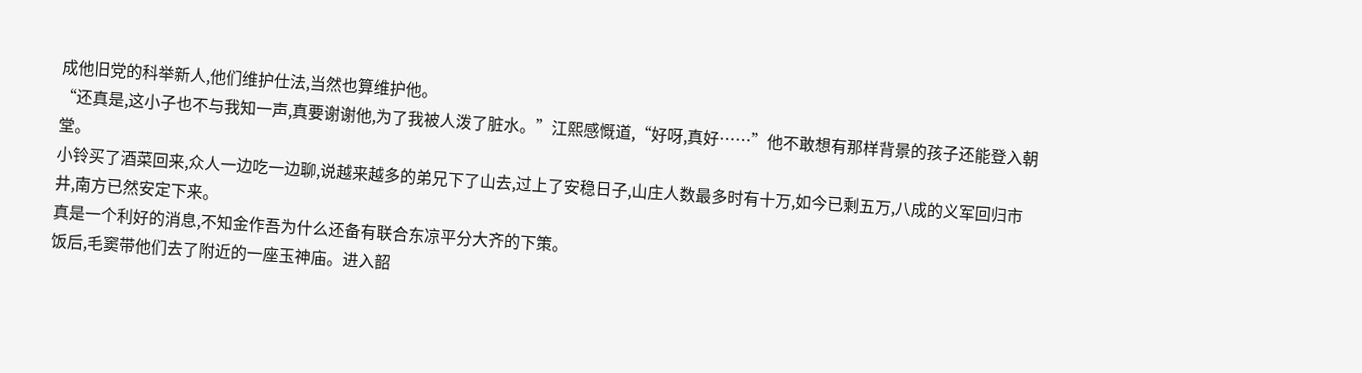成他旧党的科举新人,他们维护仕法,当然也算维护他。
“还真是,这小子也不与我知一声,真要谢谢他,为了我被人泼了脏水。”江熙感慨道,“好呀,真好……”他不敢想有那样背景的孩子还能登入朝堂。
小铃买了酒菜回来,众人一边吃一边聊,说越来越多的弟兄下了山去,过上了安稳日子,山庄人数最多时有十万,如今已剩五万,八成的义军回归市井,南方已然安定下来。
真是一个利好的消息,不知金作吾为什么还备有联合东凉平分大齐的下策。
饭后,毛窦带他们去了附近的一座玉神庙。进入韶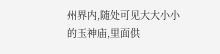州界内,随处可见大大小小的玉神庙,里面供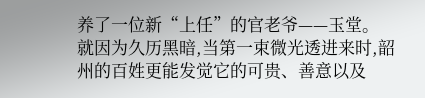养了一位新“上任”的官老爷——玉堂。
就因为久历黑暗,当第一束微光透进来时,韶州的百姓更能发觉它的可贵、善意以及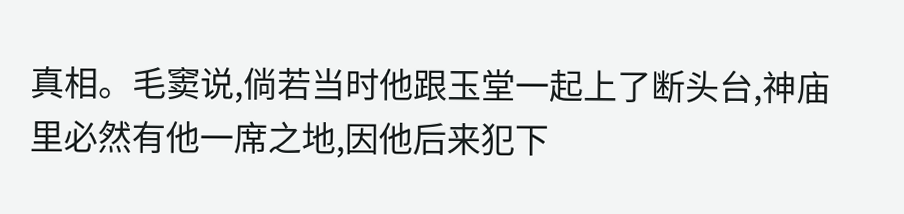真相。毛窦说,倘若当时他跟玉堂一起上了断头台,神庙里必然有他一席之地,因他后来犯下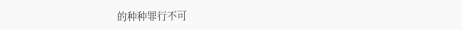的种种罪行不可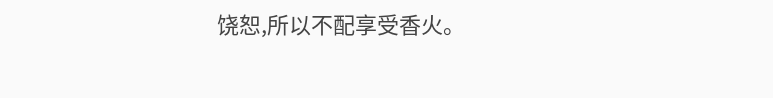饶恕,所以不配享受香火。